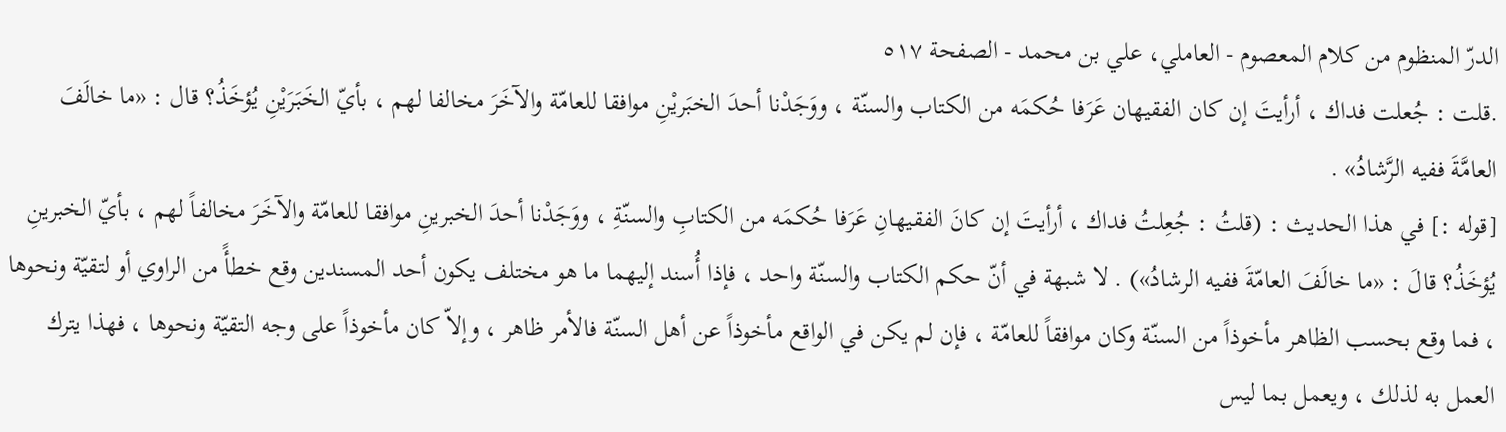الدرّ المنظوم من كلام المعصوم - العاملي، علي بن محمد - الصفحة ٥١٧
.قلت : جُعلت فداك ، أرأيتَ إن كان الفقيهان عَرَفا حُكمَه من الكتاب والسنّة ، ووَجَدْنا أحدَ الخبَريْنِ موافقا للعامّة والآخَرَ مخالفا لهم ، بأيّ الخَبَرَيْنِ يُؤخَذُ؟ قال : «ما خالَفَ العامَّةَ ففيه الرَّشادُ» .
[قوله :] في هذا الحديث : (قلتُ : جُعِلتُ فداك ، أرأيتَ إن كانَ الفقيهانِ عَرَفا حُكمَه من الكتابِ والسنّةِ ، ووَجَدْنا أحدَ الخبرينِ موافقا للعامّة والآخَرَ مخالفاً لهم ، بأيّ الخبرينِ يُؤخَذُ؟ قالَ : «ما خالَفَ العامّةَ ففيه الرشادُ») . لا شبهة في أنّ حكم الكتاب والسنّة واحد ، فإذا أُسند إليهما ما هو مختلف يكون أحد المسندين وقع خطأً من الراوي أو لتقيّة ونحوها ، فما وقع بحسب الظاهر مأخوذاً من السنّة وكان موافقاً للعامّة ، فإن لم يكن في الواقع مأخوذاً عن أهل السنّة فالأمر ظاهر ، وإلاّ كان مأخوذاً على وجه التقيّة ونحوها ، فهذا يترك العمل به لذلك ، ويعمل بما ليس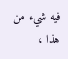فيه شيء من هذا ،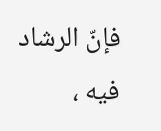فإنّ الرشاد فيه ،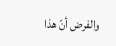والفرض أنّ هذا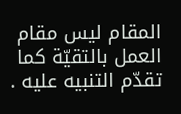المقام ليس مقام العمل بالتقيّة كما تقدّم التنبيه عليه .